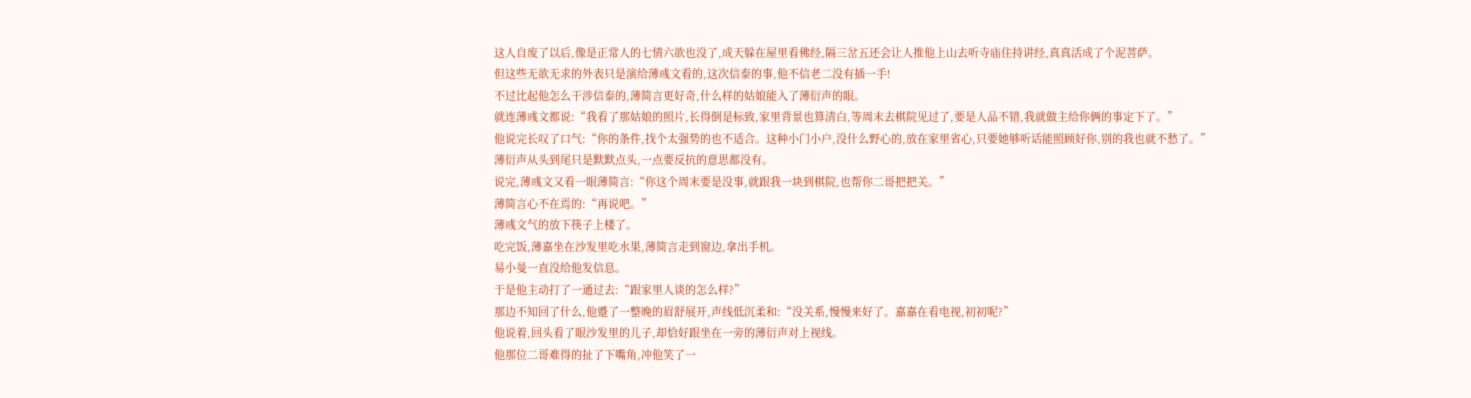这人自废了以后,像是正常人的七情六欲也没了,成天躲在屋里看佛经,隔三岔五还会让人推他上山去听寺庙住持讲经,真真活成了个泥菩萨。
但这些无欲无求的外表只是演给薄彧文看的,这次信泰的事,他不信老二没有插一手!
不过比起他怎么干涉信泰的,薄简言更好奇,什么样的姑娘能入了薄衍声的眼。
就连薄彧文都说:“我看了那姑娘的照片,长得倒是标致,家里背景也算清白,等周末去棋院见过了,要是人品不错,我就做主给你俩的事定下了。”
他说完长叹了口气:“你的条件,找个太强势的也不适合。这种小门小户,没什么野心的,放在家里省心,只要她够听话能照顾好你,别的我也就不愁了。”
薄衍声从头到尾只是默默点头,一点要反抗的意思都没有。
说完,薄彧文又看一眼薄简言:“你这个周末要是没事,就跟我一块到棋院,也帮你二哥把把关。”
薄简言心不在焉的:“再说吧。”
薄彧文气的放下筷子上楼了。
吃完饭,薄嘉坐在沙发里吃水果,薄简言走到窗边,拿出手机。
易小曼一直没给他发信息。
于是他主动打了一通过去:“跟家里人谈的怎么样?”
那边不知回了什么,他蹙了一整晚的眉舒展开,声线低沉柔和:“没关系,慢慢来好了。嘉嘉在看电视,初初呢?”
他说着,回头看了眼沙发里的儿子,却恰好跟坐在一旁的薄衍声对上视线。
他那位二哥难得的扯了下嘴角,冲他笑了一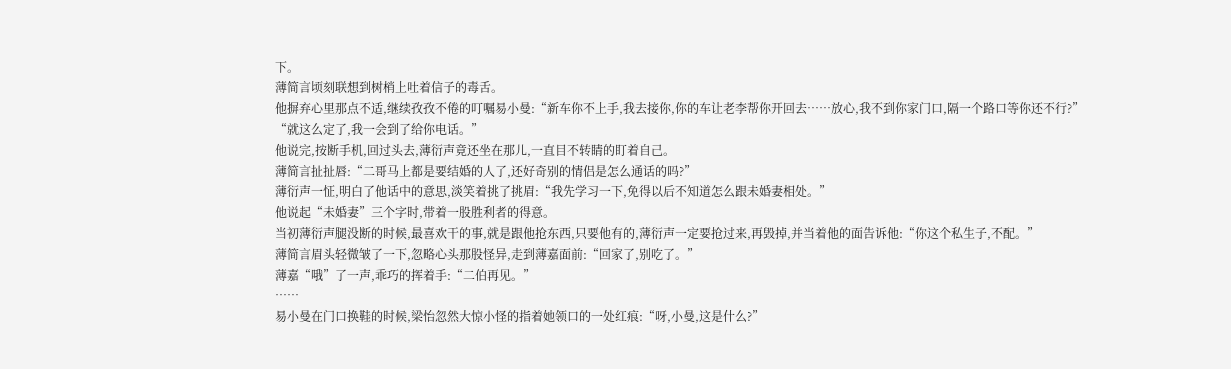下。
薄简言顷刻联想到树梢上吐着信子的毒舌。
他摒弃心里那点不适,继续孜孜不倦的叮嘱易小曼:“新车你不上手,我去接你,你的车让老李帮你开回去……放心,我不到你家门口,隔一个路口等你还不行?”
“就这么定了,我一会到了给你电话。”
他说完,按断手机,回过头去,薄衍声竟还坐在那儿,一直目不转睛的盯着自己。
薄简言扯扯唇:“二哥马上都是要结婚的人了,还好奇别的情侣是怎么通话的吗?”
薄衍声一怔,明白了他话中的意思,淡笑着挑了挑眉:“我先学习一下,免得以后不知道怎么跟未婚妻相处。”
他说起“未婚妻”三个字时,带着一股胜利者的得意。
当初薄衍声腿没断的时候,最喜欢干的事,就是跟他抢东西,只要他有的,薄衍声一定要抢过来,再毁掉,并当着他的面告诉他:“你这个私生子,不配。”
薄简言眉头轻微皱了一下,忽略心头那股怪异,走到薄嘉面前:“回家了,别吃了。”
薄嘉“哦”了一声,乖巧的挥着手:“二伯再见。”
……
易小曼在门口换鞋的时候,梁怡忽然大惊小怪的指着她领口的一处红痕:“呀,小曼,这是什么?”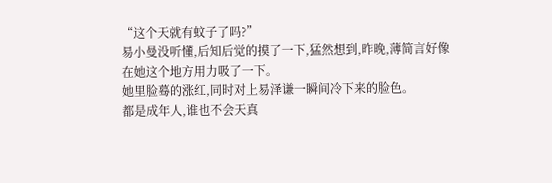“这个天就有蚊子了吗?”
易小曼没听懂,后知后觉的摸了一下,猛然想到,昨晚,薄简言好像在她这个地方用力吸了一下。
她里脸蓦的涨红,同时对上易泽谦一瞬间冷下来的脸色。
都是成年人,谁也不会天真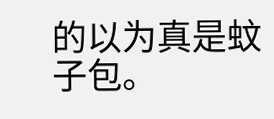的以为真是蚊子包。